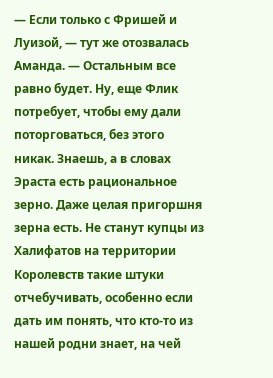— Если только с Фришей и Луизой, — тут же отозвалась Аманда. — Остальным все равно будет. Ну, еще Флик потребует, чтобы ему дали поторговаться, без этого никак. Знаешь, а в словах Эраста есть рациональное зерно. Даже целая пригоршня зерна есть. Не станут купцы из Халифатов на территории Королевств такие штуки отчебучивать, особенно если дать им понять, что кто-то из нашей родни знает, на чей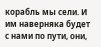корабль мы сели. И им наверняка будет с нами по пути, они,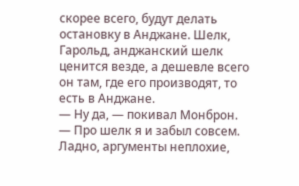скорее всего, будут делать остановку в Анджане. Шелк, Гарольд, анджанский шелк ценится везде, а дешевле всего он там, где его производят, то есть в Анджане.
— Ну да, — покивал Монброн. — Про шелк я и забыл совсем. Ладно, аргументы неплохие,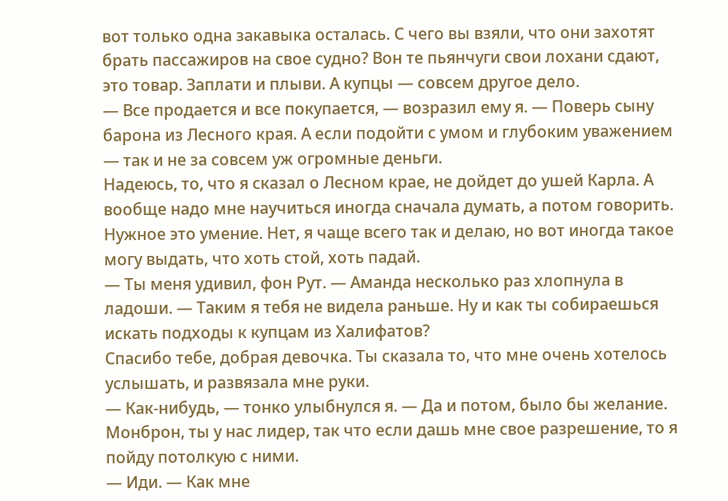вот только одна закавыка осталась. С чего вы взяли, что они захотят брать пассажиров на свое судно? Вон те пьянчуги свои лохани сдают, это товар. Заплати и плыви. А купцы — совсем другое дело.
— Все продается и все покупается, — возразил ему я. — Поверь сыну барона из Лесного края. А если подойти с умом и глубоким уважением — так и не за совсем уж огромные деньги.
Надеюсь, то, что я сказал о Лесном крае, не дойдет до ушей Карла. А вообще надо мне научиться иногда сначала думать, а потом говорить. Нужное это умение. Нет, я чаще всего так и делаю, но вот иногда такое могу выдать, что хоть стой, хоть падай.
— Ты меня удивил, фон Рут. — Аманда несколько раз хлопнула в ладоши. — Таким я тебя не видела раньше. Ну и как ты собираешься искать подходы к купцам из Халифатов?
Спасибо тебе, добрая девочка. Ты сказала то, что мне очень хотелось услышать, и развязала мне руки.
— Как-нибудь, — тонко улыбнулся я. — Да и потом, было бы желание. Монброн, ты у нас лидер, так что если дашь мне свое разрешение, то я пойду потолкую с ними.
— Иди. — Как мне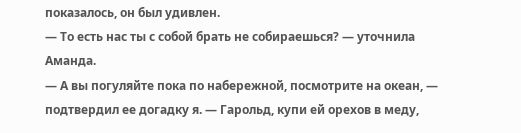показалось, он был удивлен.
— То есть нас ты с собой брать не собираешься? — уточнила Аманда.
— А вы погуляйте пока по набережной, посмотрите на океан, — подтвердил ее догадку я. — Гарольд, купи ей орехов в меду,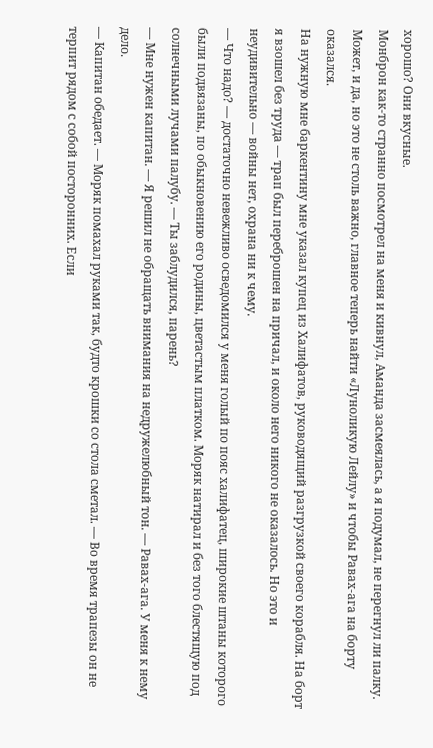хорошо? Они вкусные.
Монброн как-то странно посмотрел на меня и кивнул, Аманда засмеялась, а я подумал, не перегнул ли палку. Может, и да, но это не столь важно, главное теперь найти «Луноликую Лейлу» и чтобы Равах-ага на борту оказался.
На нужную мне баркентину мне указал купец из Халифатов, руководящий разгрузкой своего корабля. На борт я взошел без труда — трап был переброшен на причал, и около него никого не оказалось. Но это и неудивительно — войны нет, охрана ни к чему.
— Что надо? — достаточно невежливо осведомился у меня голый по пояс халифатец, широкие штаны которого были подвязаны, по обыкновению его родины, цветастым платком. Моряк натирал и без того блестящую под солнечными лучами палубу. — Ты заблудился, парень?
— Мне нужен капитан. — Я решил не обращать внимания на недружелюбный тон. — Равах-ага. У меня к нему дело.
— Капитан обедает. — Моряк помахал руками так, будто крошки со стола сметал. — Во время трапезы он не терпит рядом с собой посторонних. Если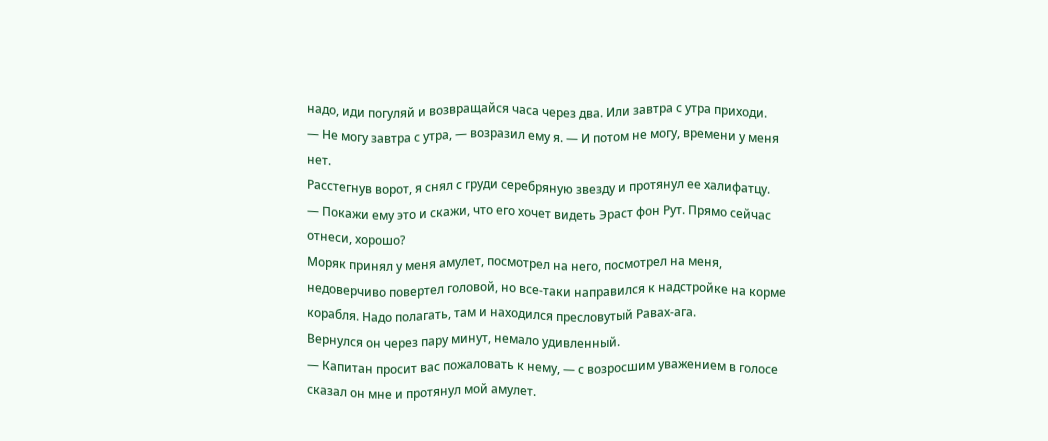надо, иди погуляй и возвращайся часа через два. Или завтра с утра приходи.
— Не могу завтра с утра, — возразил ему я. — И потом не могу, времени у меня нет.
Расстегнув ворот, я снял с груди серебряную звезду и протянул ее халифатцу.
— Покажи ему это и скажи, что его хочет видеть Эраст фон Рут. Прямо сейчас отнеси, хорошо?
Моряк принял у меня амулет, посмотрел на него, посмотрел на меня, недоверчиво повертел головой, но все-таки направился к надстройке на корме корабля. Надо полагать, там и находился пресловутый Равах-ага.
Вернулся он через пару минут, немало удивленный.
— Капитан просит вас пожаловать к нему, — с возросшим уважением в голосе сказал он мне и протянул мой амулет.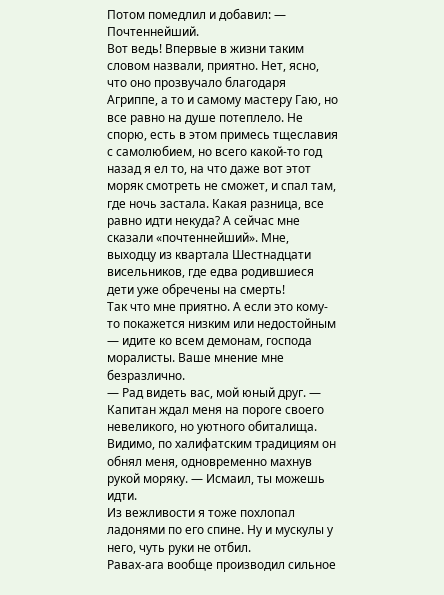Потом помедлил и добавил: — Почтеннейший.
Вот ведь! Впервые в жизни таким словом назвали, приятно. Нет, ясно, что оно прозвучало благодаря Агриппе, а то и самому мастеру Гаю, но все равно на душе потеплело. Не спорю, есть в этом примесь тщеславия с самолюбием, но всего какой-то год назад я ел то, на что даже вот этот моряк смотреть не сможет, и спал там, где ночь застала. Какая разница, все равно идти некуда? А сейчас мне сказали «почтеннейший». Мне, выходцу из квартала Шестнадцати висельников, где едва родившиеся дети уже обречены на смерть!
Так что мне приятно. А если это кому-то покажется низким или недостойным — идите ко всем демонам, господа моралисты. Ваше мнение мне безразлично.
— Рад видеть вас, мой юный друг. — Капитан ждал меня на пороге своего невеликого, но уютного обиталища. Видимо, по халифатским традициям он обнял меня, одновременно махнув рукой моряку. — Исмаил, ты можешь идти.
Из вежливости я тоже похлопал ладонями по его спине. Ну и мускулы у него, чуть руки не отбил.
Равах-ага вообще производил сильное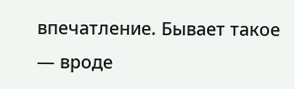впечатление. Бывает такое — вроде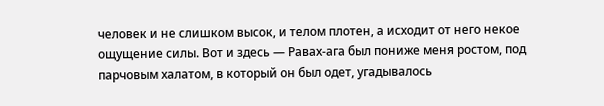человек и не слишком высок, и телом плотен, а исходит от него некое ощущение силы. Вот и здесь — Равах-ага был пониже меня ростом, под парчовым халатом, в который он был одет, угадывалось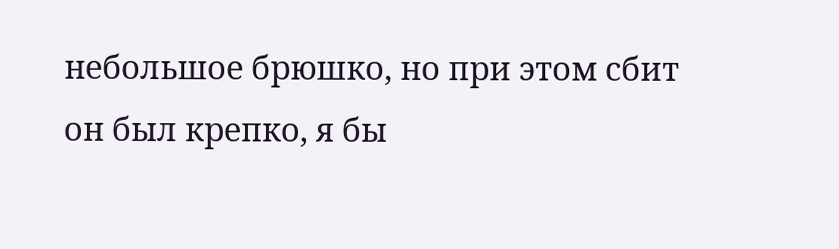небольшое брюшко, но при этом сбит он был крепко, я бы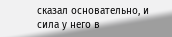сказал основательно, и сила у него в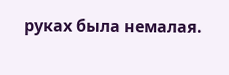руках была немалая.